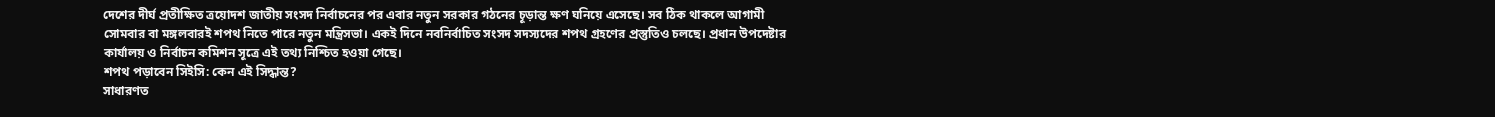দেশের দীর্ঘ প্রতীক্ষিত ত্রয়োদশ জাতীয় সংসদ নির্বাচনের পর এবার নতুন সরকার গঠনের চূড়ান্ত ক্ষণ ঘনিয়ে এসেছে। সব ঠিক থাকলে আগামী সোমবার বা মঙ্গলবারই শপথ নিতে পারে নতুন মন্ত্রিসভা। একই দিনে নবনির্বাচিত সংসদ সদস্যদের শপথ গ্রহণের প্রস্তুতিও চলছে। প্রধান উপদেষ্টার কার্যালয় ও নির্বাচন কমিশন সূত্রে এই তথ্য নিশ্চিত হওয়া গেছে।
শপথ পড়াবেন সিইসি: কেন এই সিদ্ধান্ত?
সাধারণত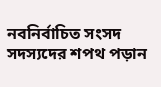নবনির্বাচিত সংসদ সদস্যদের শপথ পড়ান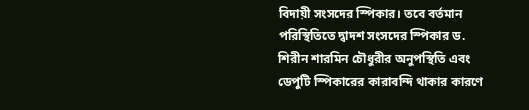বিদায়ী সংসদের স্পিকার। তবে বর্তমান পরিস্থিতিতে দ্বাদশ সংসদের স্পিকার ড. শিরীন শারমিন চৌধুরীর অনুপস্থিতি এবং ডেপুটি স্পিকারের কারাবন্দি থাকার কারণে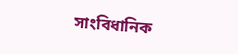সাংবিধানিক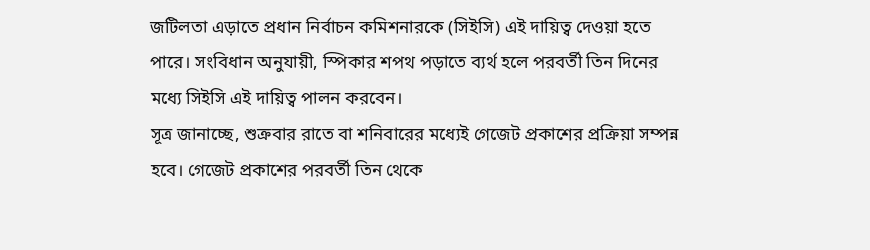জটিলতা এড়াতে প্রধান নির্বাচন কমিশনারকে (সিইসি) এই দায়িত্ব দেওয়া হতে পারে। সংবিধান অনুযায়ী, স্পিকার শপথ পড়াতে ব্যর্থ হলে পরবর্তী তিন দিনের মধ্যে সিইসি এই দায়িত্ব পালন করবেন।
সূত্র জানাচ্ছে, শুক্রবার রাতে বা শনিবারের মধ্যেই গেজেট প্রকাশের প্রক্রিয়া সম্পন্ন হবে। গেজেট প্রকাশের পরবর্তী তিন থেকে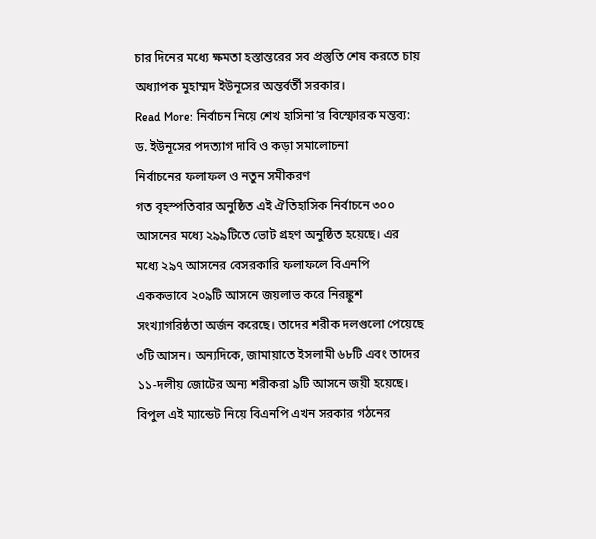চার দিনের মধ্যে ক্ষমতা হস্তান্তরের সব প্রস্তুতি শেষ করতে চায় অধ্যাপক মুহাম্মদ ইউনূসের অন্তর্বর্তী সরকার।
Read More: নির্বাচন নিয়ে শেখ হাসিনা’র বিস্ফোরক মন্তব্য: ড. ইউনূসের পদত্যাগ দাবি ও কড়া সমালোচনা
নির্বাচনের ফলাফল ও নতুন সমীকরণ
গত বৃহস্পতিবার অনুষ্ঠিত এই ঐতিহাসিক নির্বাচনে ৩০০ আসনের মধ্যে ২৯৯টিতে ভোট গ্রহণ অনুষ্ঠিত হয়েছে। এর মধ্যে ২৯৭ আসনের বেসরকারি ফলাফলে বিএনপি এককভাবে ২০৯টি আসনে জয়লাভ করে নিরঙ্কুশ সংখ্যাগরিষ্ঠতা অর্জন করেছে। তাদের শরীক দলগুলো পেয়েছে ৩টি আসন। অন্যদিকে, জামায়াতে ইসলামী ৬৮টি এবং তাদের ১১-দলীয় জোটের অন্য শরীকরা ৯টি আসনে জয়ী হয়েছে। বিপুল এই ম্যান্ডেট নিয়ে বিএনপি এখন সরকার গঠনের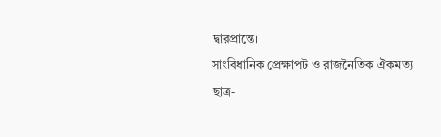দ্বারপ্রান্তে।
সাংবিধানিক প্রেক্ষাপট ও রাজনৈতিক ঐকমত্য
ছাত্র-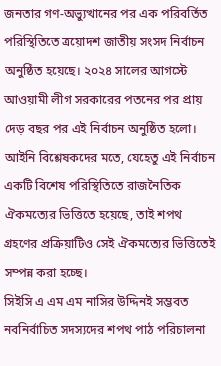জনতার গণ-অভ্যুত্থানের পর এক পরিবর্তিত পরিস্থিতিতে ত্রয়োদশ জাতীয় সংসদ নির্বাচন অনুষ্ঠিত হয়েছে। ২০২৪ সালের আগস্টে আওয়ামী লীগ সরকারের পতনের পর প্রায় দেড় বছর পর এই নির্বাচন অনুষ্ঠিত হলো। আইনি বিশ্লেষকদের মতে, যেহেতু এই নির্বাচন একটি বিশেষ পরিস্থিতিতে রাজনৈতিক ঐকমত্যের ভিত্তিতে হয়েছে, তাই শপথ গ্রহণের প্রক্রিয়াটিও সেই ঐকমত্যের ভিত্তিতেই সম্পন্ন করা হচ্ছে।
সিইসি এ এম এম নাসির উদ্দিনই সম্ভবত নবনির্বাচিত সদস্যদের শপথ পাঠ পরিচালনা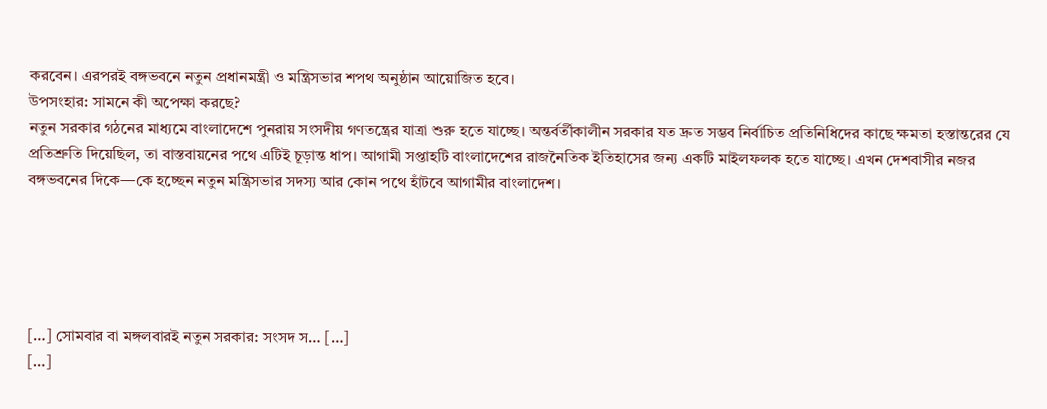করবেন। এরপরই বঙ্গভবনে নতুন প্রধানমন্ত্রী ও মন্ত্রিসভার শপথ অনুষ্ঠান আয়োজিত হবে।
উপসংহার: সামনে কী অপেক্ষা করছে?
নতুন সরকার গঠনের মাধ্যমে বাংলাদেশে পুনরায় সংসদীয় গণতন্ত্রের যাত্রা শুরু হতে যাচ্ছে। অন্তর্বর্তীকালীন সরকার যত দ্রুত সম্ভব নির্বাচিত প্রতিনিধিদের কাছে ক্ষমতা হস্তান্তরের যে প্রতিশ্রুতি দিয়েছিল, তা বাস্তবায়নের পথে এটিই চূড়ান্ত ধাপ। আগামী সপ্তাহটি বাংলাদেশের রাজনৈতিক ইতিহাসের জন্য একটি মাইলফলক হতে যাচ্ছে। এখন দেশবাসীর নজর বঙ্গভবনের দিকে—কে হচ্ছেন নতুন মন্ত্রিসভার সদস্য আর কোন পথে হাঁটবে আগামীর বাংলাদেশ।





[…] সোমবার বা মঙ্গলবারই নতুন সরকার: সংসদ স… […]
[…]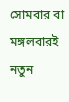সোমবার বা মঙ্গলবারই নতুন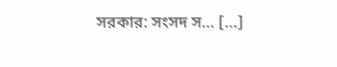সরকার: সংসদ স… […]